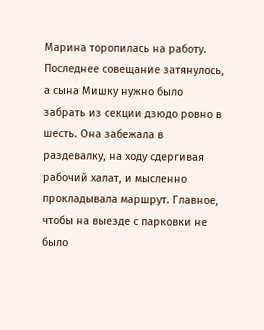Марина торопилась на работу. Последнее совещание затянулось, а сына Мишку нужно было забрать из секции дзюдо ровно в шесть. Она забежала в раздевалку, на ходу сдергивая рабочий халат, и мысленно прокладывала маршрут. Главное, чтобы на выезде с парковки не было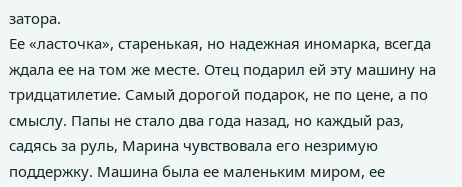затора.
Ее «ласточка», старенькая, но надежная иномарка, всегда ждала ее на том же месте. Отец подарил ей эту машину на тридцатилетие. Самый дорогой подарок, не по цене, а по смыслу. Папы не стало два года назад, но каждый раз, садясь за руль, Марина чувствовала его незримую поддержку. Машина была ее маленьким миром, ее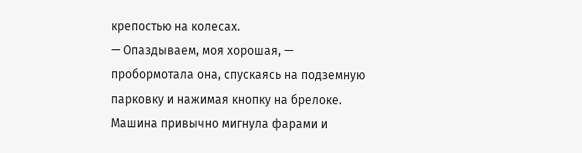крепостью на колесах.
— Опаздываем, моя хорошая, — пробормотала она, спускаясь на подземную парковку и нажимая кнопку на брелоке.
Машина привычно мигнула фарами и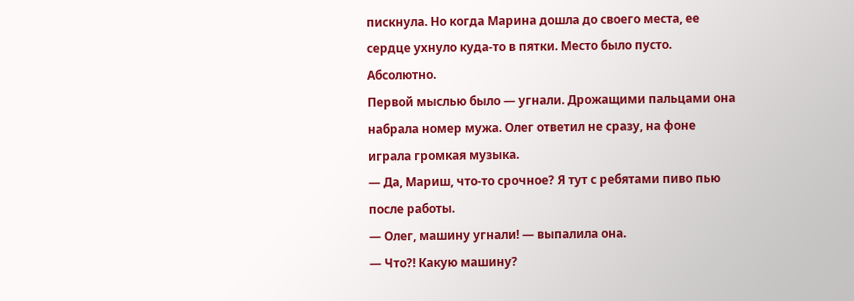пискнула. Но когда Марина дошла до своего места, ее сердце ухнуло куда-то в пятки. Место было пусто. Абсолютно.
Первой мыслью было — угнали. Дрожащими пальцами она набрала номер мужа. Олег ответил не сразу, на фоне играла громкая музыка.
— Да, Мариш, что-то срочное? Я тут с ребятами пиво пью после работы.
— Олег, машину угнали! — выпалила она.
— Что?! Какую машину?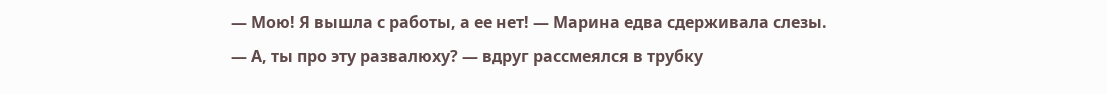— Мою! Я вышла с работы, а ее нет! — Марина едва сдерживала слезы.
— А, ты про эту развалюху? — вдруг рассмеялся в трубку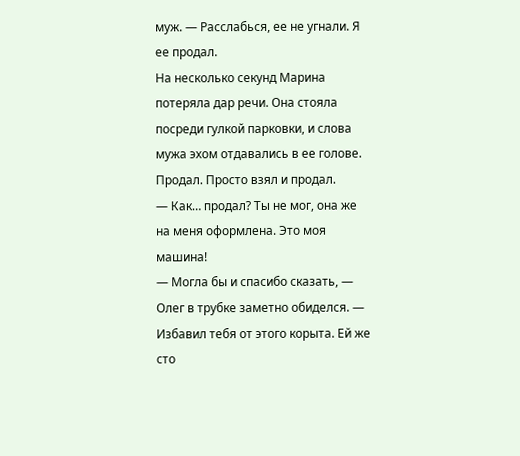муж. — Расслабься, ее не угнали. Я ее продал.
На несколько секунд Марина потеряла дар речи. Она стояла посреди гулкой парковки, и слова мужа эхом отдавались в ее голове. Продал. Просто взял и продал.
— Как… продал? Ты не мог, она же на меня оформлена. Это моя машина!
— Могла бы и спасибо сказать, — Олег в трубке заметно обиделся. — Избавил тебя от этого корыта. Ей же сто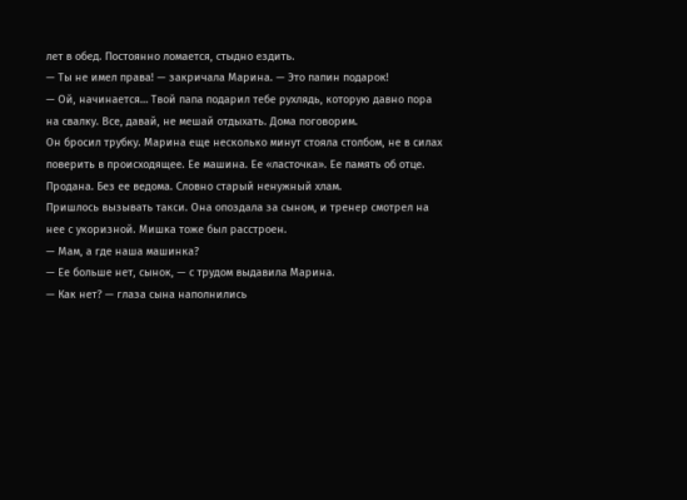лет в обед. Постоянно ломается, стыдно ездить.
— Ты не имел права! — закричала Марина. — Это папин подарок!
— Ой, начинается… Твой папа подарил тебе рухлядь, которую давно пора на свалку. Все, давай, не мешай отдыхать. Дома поговорим.
Он бросил трубку. Марина еще несколько минут стояла столбом, не в силах поверить в происходящее. Ее машина. Ее «ласточка». Ее память об отце. Продана. Без ее ведома. Словно старый ненужный хлам.
Пришлось вызывать такси. Она опоздала за сыном, и тренер смотрел на нее с укоризной. Мишка тоже был расстроен.
— Мам, а где наша машинка?
— Ее больше нет, сынок, — с трудом выдавила Марина.
— Как нет? — глаза сына наполнились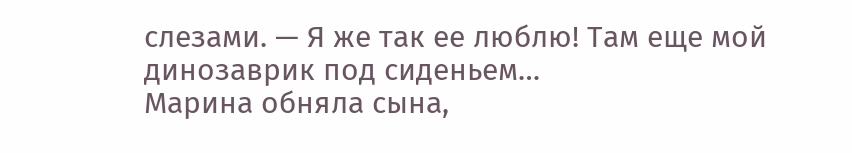слезами. — Я же так ее люблю! Там еще мой динозаврик под сиденьем…
Марина обняла сына,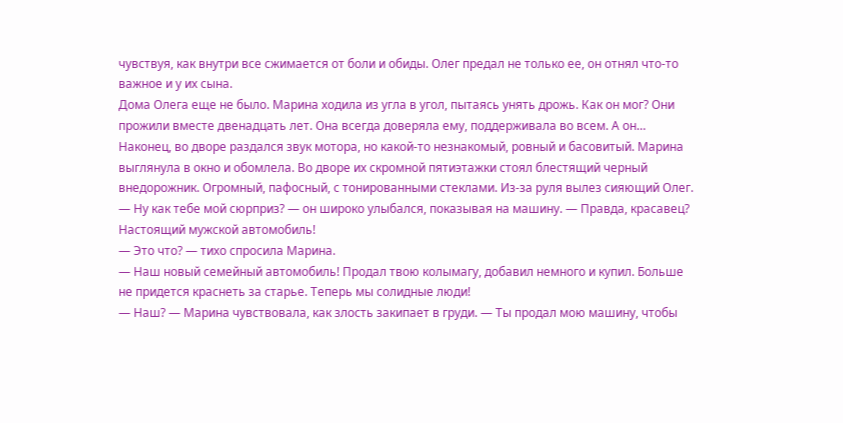чувствуя, как внутри все сжимается от боли и обиды. Олег предал не только ее, он отнял что-то важное и у их сына.
Дома Олега еще не было. Марина ходила из угла в угол, пытаясь унять дрожь. Как он мог? Они прожили вместе двенадцать лет. Она всегда доверяла ему, поддерживала во всем. А он…
Наконец, во дворе раздался звук мотора, но какой-то незнакомый, ровный и басовитый. Марина выглянула в окно и обомлела. Во дворе их скромной пятиэтажки стоял блестящий черный внедорожник. Огромный, пафосный, с тонированными стеклами. Из-за руля вылез сияющий Олег.
— Ну как тебе мой сюрприз? — он широко улыбался, показывая на машину. — Правда, красавец? Настоящий мужской автомобиль!
— Это что? — тихо спросила Марина.
— Наш новый семейный автомобиль! Продал твою колымагу, добавил немного и купил. Больше не придется краснеть за старье. Теперь мы солидные люди!
— Наш? — Марина чувствовала, как злость закипает в груди. — Ты продал мою машину, чтобы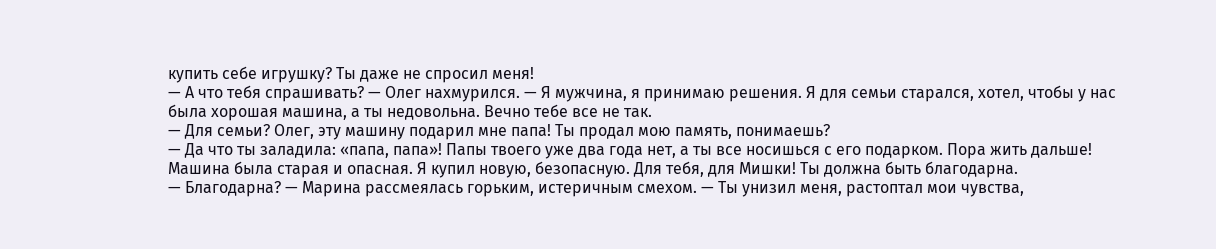купить себе игрушку? Ты даже не спросил меня!
— А что тебя спрашивать? — Олег нахмурился. — Я мужчина, я принимаю решения. Я для семьи старался, хотел, чтобы у нас была хорошая машина, а ты недовольна. Вечно тебе все не так.
— Для семьи? Олег, эту машину подарил мне папа! Ты продал мою память, понимаешь?
— Да что ты заладила: «папа, папа»! Папы твоего уже два года нет, а ты все носишься с его подарком. Пора жить дальше! Машина была старая и опасная. Я купил новую, безопасную. Для тебя, для Мишки! Ты должна быть благодарна.
— Благодарна? — Марина рассмеялась горьким, истеричным смехом. — Ты унизил меня, растоптал мои чувства,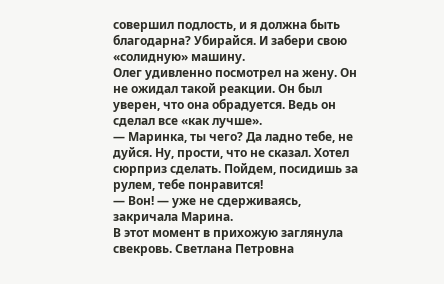совершил подлость, и я должна быть благодарна? Убирайся. И забери свою «солидную» машину.
Олег удивленно посмотрел на жену. Он не ожидал такой реакции. Он был уверен, что она обрадуется. Ведь он сделал все «как лучше».
— Маринка, ты чего? Да ладно тебе, не дуйся. Ну, прости, что не сказал. Хотел сюрприз сделать. Пойдем, посидишь за рулем, тебе понравится!
— Вон! — уже не сдерживаясь, закричала Марина.
В этот момент в прихожую заглянула свекровь. Светлана Петровна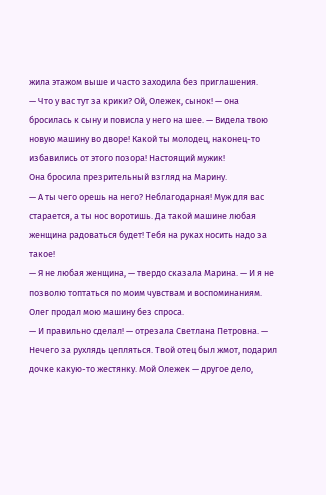жила этажом выше и часто заходила без приглашения.
— Что у вас тут за крики? Ой, Олежек, сынок! — она бросилась к сыну и повисла у него на шее. — Видела твою новую машину во дворе! Какой ты молодец, наконец-то избавились от этого позора! Настоящий мужик!
Она бросила презрительный взгляд на Марину.
— А ты чего орешь на него? Неблагодарная! Муж для вас старается, а ты нос воротишь. Да такой машине любая женщина радоваться будет! Тебя на руках носить надо за такое!
— Я не любая женщина, — твердо сказала Марина. — И я не позволю топтаться по моим чувствам и воспоминаниям. Олег продал мою машину без спроса.
— И правильно сделал! — отрезала Светлана Петровна. — Нечего за рухлядь цепляться. Твой отец был жмот, подарил дочке какую-то жестянку. Мой Олежек — другое дело,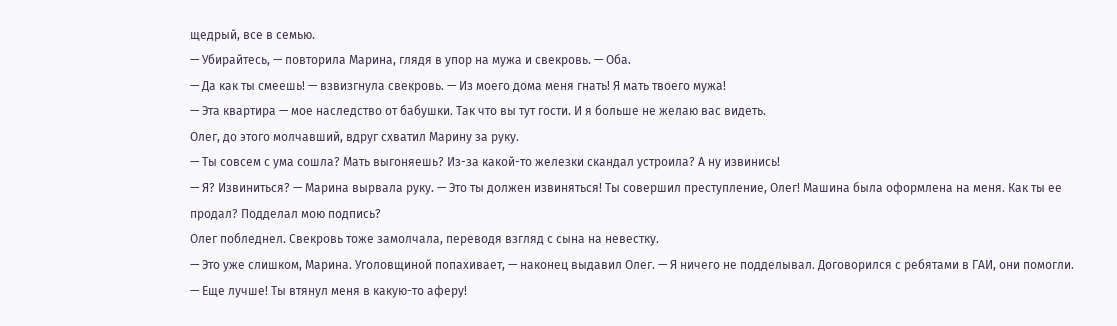щедрый, все в семью.
— Убирайтесь, — повторила Марина, глядя в упор на мужа и свекровь. — Оба.
— Да как ты смеешь! — взвизгнула свекровь. — Из моего дома меня гнать! Я мать твоего мужа!
— Эта квартира — мое наследство от бабушки. Так что вы тут гости. И я больше не желаю вас видеть.
Олег, до этого молчавший, вдруг схватил Марину за руку.
— Ты совсем с ума сошла? Мать выгоняешь? Из-за какой-то железки скандал устроила? А ну извинись!
— Я? Извиниться? — Марина вырвала руку. — Это ты должен извиняться! Ты совершил преступление, Олег! Машина была оформлена на меня. Как ты ее продал? Подделал мою подпись?
Олег побледнел. Свекровь тоже замолчала, переводя взгляд с сына на невестку.
— Это уже слишком, Марина. Уголовщиной попахивает, — наконец выдавил Олег. — Я ничего не подделывал. Договорился с ребятами в ГАИ, они помогли.
— Еще лучше! Ты втянул меня в какую-то аферу!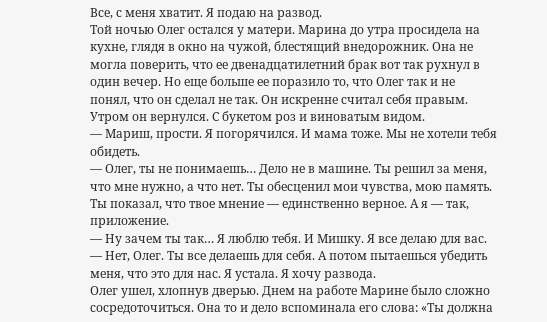Все, с меня хватит. Я подаю на развод.
Той ночью Олег остался у матери. Марина до утра просидела на кухне, глядя в окно на чужой, блестящий внедорожник. Она не могла поверить, что ее двенадцатилетний брак вот так рухнул в один вечер. Но еще больше ее поразило то, что Олег так и не понял, что он сделал не так. Он искренне считал себя правым.
Утром он вернулся. С букетом роз и виноватым видом.
— Мариш, прости. Я погорячился. И мама тоже. Мы не хотели тебя обидеть.
— Олег, ты не понимаешь… Дело не в машине. Ты решил за меня, что мне нужно, а что нет. Ты обесценил мои чувства, мою память. Ты показал, что твое мнение — единственно верное. А я — так, приложение.
— Ну зачем ты так… Я люблю тебя. И Мишку. Я все делаю для вас.
— Нет, Олег. Ты все делаешь для себя. А потом пытаешься убедить меня, что это для нас. Я устала. Я хочу развода.
Олег ушел, хлопнув дверью. Днем на работе Марине было сложно сосредоточиться. Она то и дело вспоминала его слова: «Ты должна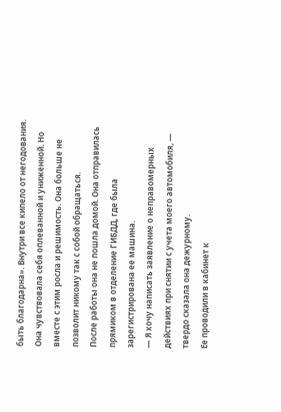быть благодарна». Внутри все кипело от негодования. Она чувствовала себя оплеванной и униженной. Но вместе с этим росла и решимость. Она больше не позволит никому так с собой обращаться.
После работы она не пошла домой. Она отправилась прямиком в отделение ГИБДД, где была зарегистрирована ее машина.
— Я хочу написать заявление о неправомерных действиях при снятии с учета моего автомобиля, — твердо сказала она дежурному.
Ее проводили в кабинет к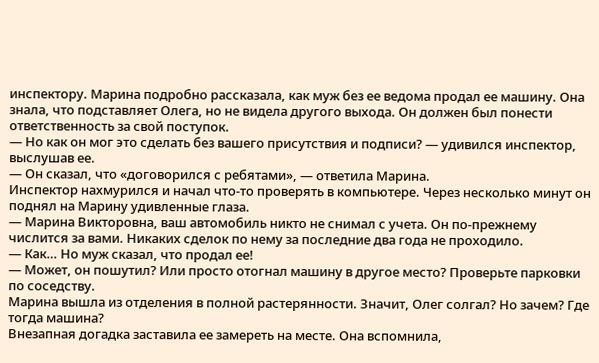инспектору. Марина подробно рассказала, как муж без ее ведома продал ее машину. Она знала, что подставляет Олега, но не видела другого выхода. Он должен был понести ответственность за свой поступок.
— Но как он мог это сделать без вашего присутствия и подписи? — удивился инспектор, выслушав ее.
— Он сказал, что «договорился с ребятами», — ответила Марина.
Инспектор нахмурился и начал что-то проверять в компьютере. Через несколько минут он поднял на Марину удивленные глаза.
— Марина Викторовна, ваш автомобиль никто не снимал с учета. Он по-прежнему числится за вами. Никаких сделок по нему за последние два года не проходило.
— Как… Но муж сказал, что продал ее!
— Может, он пошутил? Или просто отогнал машину в другое место? Проверьте парковки по соседству.
Марина вышла из отделения в полной растерянности. Значит, Олег солгал? Но зачем? Где тогда машина?
Внезапная догадка заставила ее замереть на месте. Она вспомнила,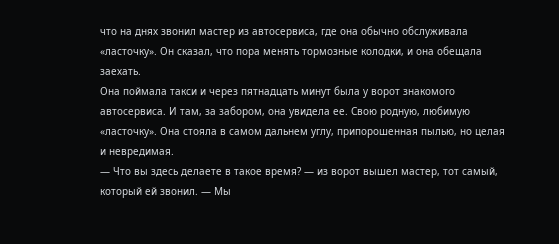что на днях звонил мастер из автосервиса, где она обычно обслуживала «ласточку». Он сказал, что пора менять тормозные колодки, и она обещала заехать.
Она поймала такси и через пятнадцать минут была у ворот знакомого автосервиса. И там, за забором, она увидела ее. Свою родную, любимую «ласточку». Она стояла в самом дальнем углу, припорошенная пылью, но целая и невредимая.
— Что вы здесь делаете в такое время? — из ворот вышел мастер, тот самый, который ей звонил. — Мы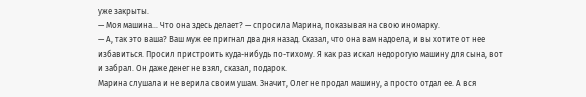уже закрыты.
— Моя машина… Что она здесь делает? — спросила Марина, показывая на свою иномарку.
— А, так это ваша? Ваш муж ее пригнал два дня назад. Сказал, что она вам надоела, и вы хотите от нее избавиться. Просил пристроить куда-нибудь по-тихому. Я как раз искал недорогую машину для сына, вот и забрал. Он даже денег не взял, сказал, подарок.
Марина слушала и не верила своим ушам. Значит, Олег не продал машину, а просто отдал ее. А вся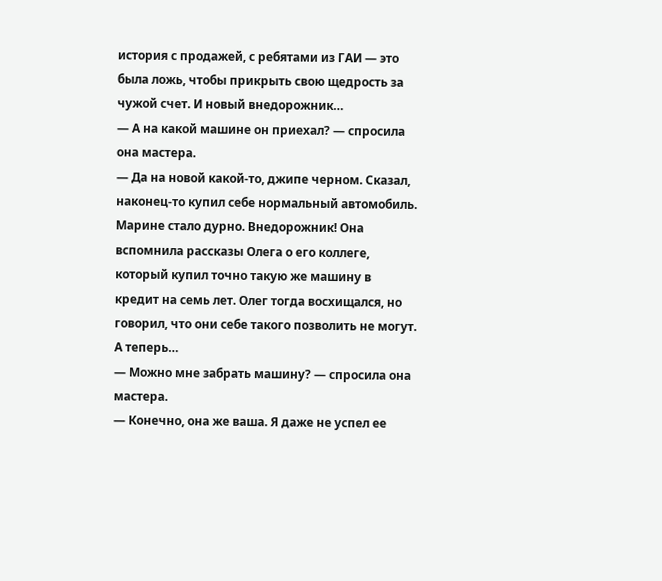история с продажей, с ребятами из ГАИ — это была ложь, чтобы прикрыть свою щедрость за чужой счет. И новый внедорожник…
— А на какой машине он приехал? — спросила она мастера.
— Да на новой какой-то, джипе черном. Сказал, наконец-то купил себе нормальный автомобиль.
Марине стало дурно. Внедорожник! Она вспомнила рассказы Олега о его коллеге, который купил точно такую же машину в кредит на семь лет. Олег тогда восхищался, но говорил, что они себе такого позволить не могут. А теперь…
— Можно мне забрать машину? — спросила она мастера.
— Конечно, она же ваша. Я даже не успел ее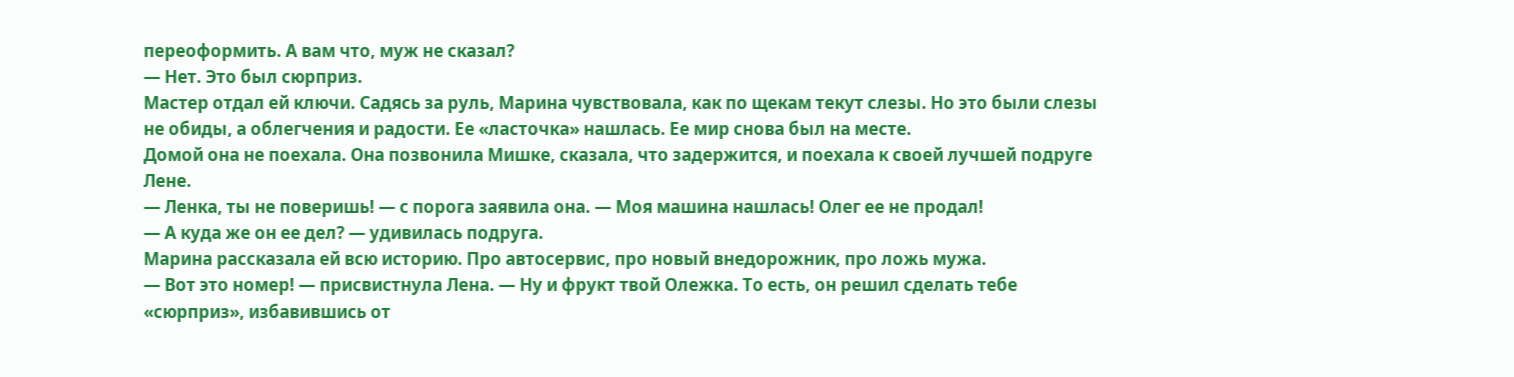переоформить. А вам что, муж не сказал?
— Нет. Это был сюрприз.
Мастер отдал ей ключи. Садясь за руль, Марина чувствовала, как по щекам текут слезы. Но это были слезы не обиды, а облегчения и радости. Ее «ласточка» нашлась. Ее мир снова был на месте.
Домой она не поехала. Она позвонила Мишке, сказала, что задержится, и поехала к своей лучшей подруге Лене.
— Ленка, ты не поверишь! — с порога заявила она. — Моя машина нашлась! Олег ее не продал!
— А куда же он ее дел? — удивилась подруга.
Марина рассказала ей всю историю. Про автосервис, про новый внедорожник, про ложь мужа.
— Вот это номер! — присвистнула Лена. — Ну и фрукт твой Олежка. То есть, он решил сделать тебе «сюрприз», избавившись от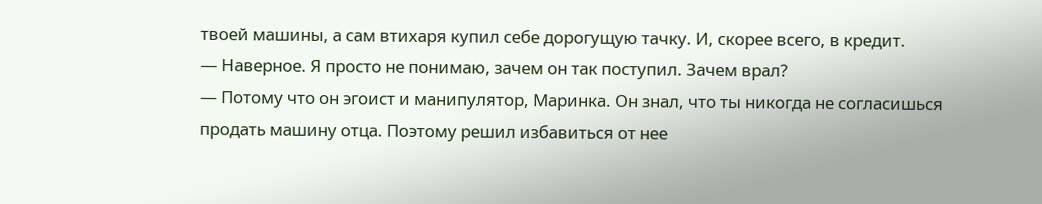твоей машины, а сам втихаря купил себе дорогущую тачку. И, скорее всего, в кредит.
— Наверное. Я просто не понимаю, зачем он так поступил. Зачем врал?
— Потому что он эгоист и манипулятор, Маринка. Он знал, что ты никогда не согласишься продать машину отца. Поэтому решил избавиться от нее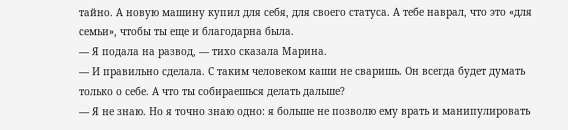тайно. А новую машину купил для себя, для своего статуса. А тебе наврал, что это «для семьи», чтобы ты еще и благодарна была.
— Я подала на развод, — тихо сказала Марина.
— И правильно сделала. С таким человеком каши не сваришь. Он всегда будет думать только о себе. А что ты собираешься делать дальше?
— Я не знаю. Но я точно знаю одно: я больше не позволю ему врать и манипулировать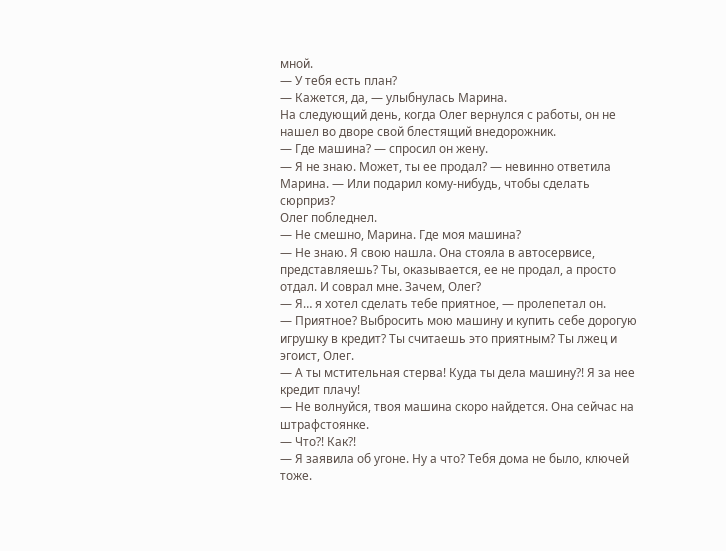мной.
— У тебя есть план?
— Кажется, да, — улыбнулась Марина.
На следующий день, когда Олег вернулся с работы, он не нашел во дворе свой блестящий внедорожник.
— Где машина? — спросил он жену.
— Я не знаю. Может, ты ее продал? — невинно ответила Марина. — Или подарил кому-нибудь, чтобы сделать сюрприз?
Олег побледнел.
— Не смешно, Марина. Где моя машина?
— Не знаю. Я свою нашла. Она стояла в автосервисе, представляешь? Ты, оказывается, ее не продал, а просто отдал. И соврал мне. Зачем, Олег?
— Я… я хотел сделать тебе приятное, — пролепетал он.
— Приятное? Выбросить мою машину и купить себе дорогую игрушку в кредит? Ты считаешь это приятным? Ты лжец и эгоист, Олег.
— А ты мстительная стерва! Куда ты дела машину?! Я за нее кредит плачу!
— Не волнуйся, твоя машина скоро найдется. Она сейчас на штрафстоянке.
— Что?! Как?!
— Я заявила об угоне. Ну а что? Тебя дома не было, ключей тоже.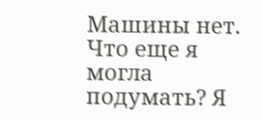Машины нет. Что еще я могла подумать? Я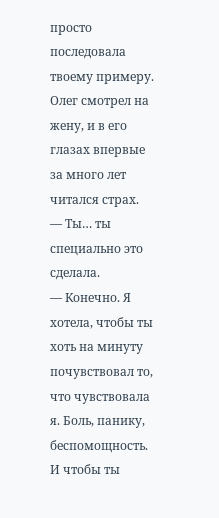просто последовала твоему примеру.
Олег смотрел на жену, и в его глазах впервые за много лет читался страх.
— Ты… ты специально это сделала.
— Конечно. Я хотела, чтобы ты хоть на минуту почувствовал то, что чувствовала я. Боль, панику, беспомощность. И чтобы ты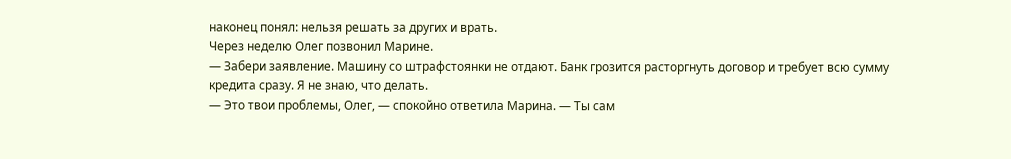наконец понял: нельзя решать за других и врать.
Через неделю Олег позвонил Марине.
— Забери заявление. Машину со штрафстоянки не отдают. Банк грозится расторгнуть договор и требует всю сумму кредита сразу. Я не знаю, что делать.
— Это твои проблемы, Олег, — спокойно ответила Марина. — Ты сам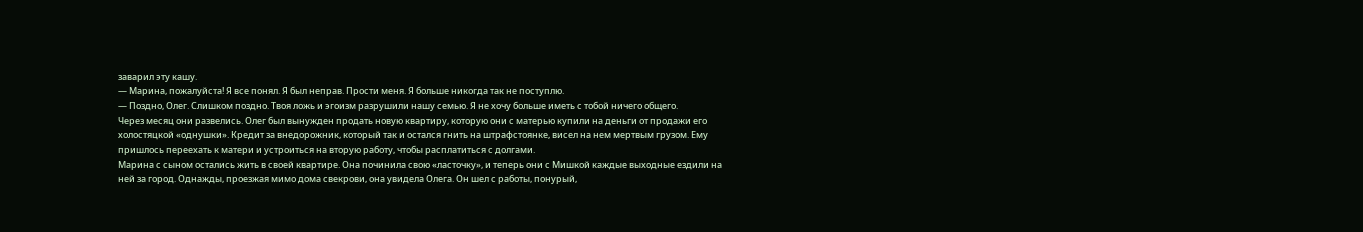заварил эту кашу.
— Марина, пожалуйста! Я все понял. Я был неправ. Прости меня. Я больше никогда так не поступлю.
— Поздно, Олег. Слишком поздно. Твоя ложь и эгоизм разрушили нашу семью. Я не хочу больше иметь с тобой ничего общего.
Через месяц они развелись. Олег был вынужден продать новую квартиру, которую они с матерью купили на деньги от продажи его холостяцкой «однушки». Кредит за внедорожник, который так и остался гнить на штрафстоянке, висел на нем мертвым грузом. Ему пришлось переехать к матери и устроиться на вторую работу, чтобы расплатиться с долгами.
Марина с сыном остались жить в своей квартире. Она починила свою «ласточку», и теперь они с Мишкой каждые выходные ездили на ней за город. Однажды, проезжая мимо дома свекрови, она увидела Олега. Он шел с работы, понурый,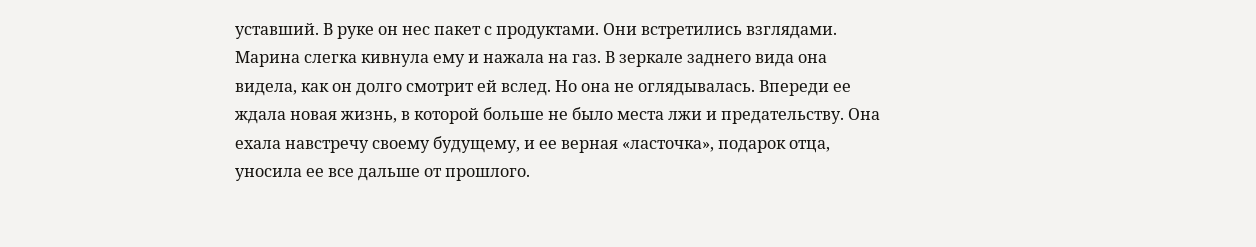уставший. В руке он нес пакет с продуктами. Они встретились взглядами. Марина слегка кивнула ему и нажала на газ. В зеркале заднего вида она видела, как он долго смотрит ей вслед. Но она не оглядывалась. Впереди ее ждала новая жизнь, в которой больше не было места лжи и предательству. Она ехала навстречу своему будущему, и ее верная «ласточка», подарок отца, уносила ее все дальше от прошлого.